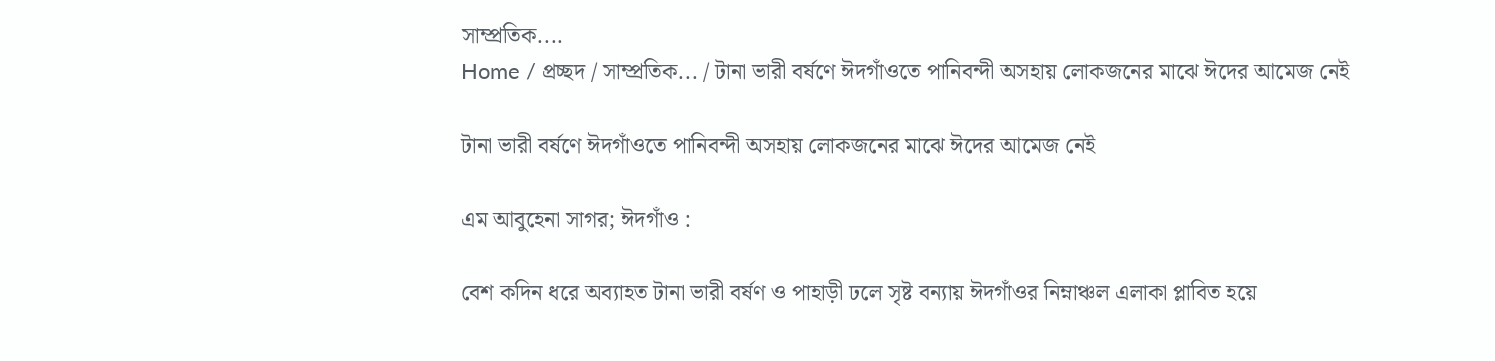সাম্প্রতিক....
Home / প্রচ্ছদ / সাম্প্রতিক... / টানা ভারী বর্ষণে ঈদগাঁওতে পানিবন্দী অসহায় লোকজনের মাঝে ঈদের আমেজ নেই

টানা ভারী বর্ষণে ঈদগাঁওতে পানিবন্দী অসহায় লোকজনের মাঝে ঈদের আমেজ নেই

এম আবুহেনা সাগর; ঈদগাঁও :

বেশ কদিন ধরে অব্যাহত টানা ভারী বর্ষণ ও পাহাড়ী ঢলে সৃষ্ট বন্যায় ঈদগাঁওর নিম্নাঞ্চল এলাকা প্লাবিত হয়ে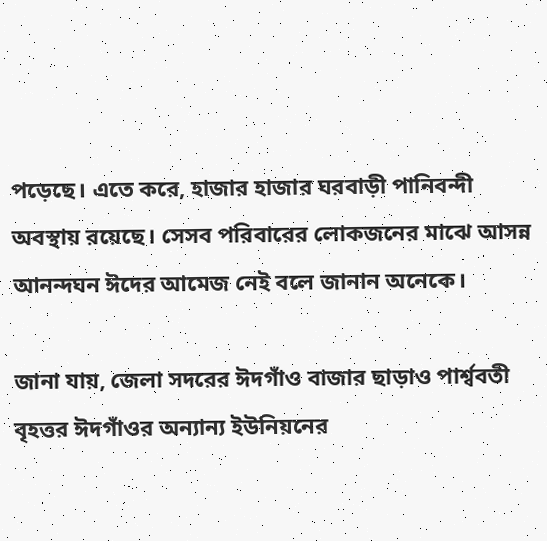পড়েছে। এতে করে, হাজার হাজার ঘরবাড়ী পানিবন্দী অবস্থায় রয়েছে। সেসব পরিবারের লোকজনের মাঝে আসন্ন আনন্দঘন ঈদের আমেজ নেই বলে জানান অনেকে।

জানা যায়, জেলা সদরের ঈদগাঁও বাজার ছাড়াও পার্শ্ববতী বৃহত্তর ঈদগাঁওর অন্যান্য ইউনিয়নের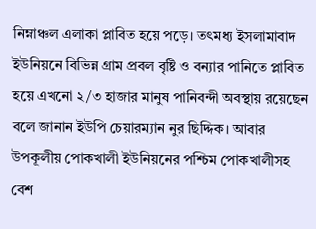নিম্নাঞ্চল এলাকা প্লাবিত হয়ে পড়ে। তৎমধ্য ইসলামাবাদ ইউনিয়নে বিভিন্ন গ্রাম প্রবল বৃষ্টি ও বন্যার পানিতে প্লাবিত হয়ে এখনো ২/৩ হাজার মানুষ পানিবন্দী অবস্থায় রয়েছেন বলে জানান ইউপি চেয়ারম্যান নুর ছিদ্দিক। আবার উপকূলীয় পোকখালী ইউনিয়নের পশ্চিম পোকখালীসহ বেশ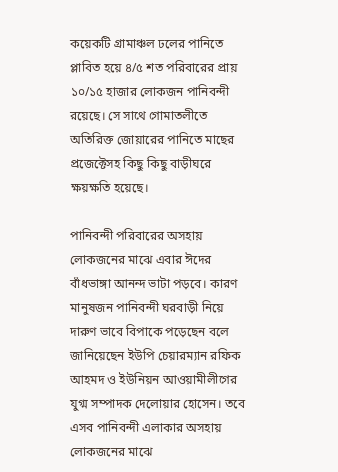কয়েকটি গ্রামাঞ্চল ঢলের পানিতে প্লাবিত হয়ে ৪/৫ শত পরিবারের প্রায় ১০/১৫ হাজার লোকজন পানিবন্দী রয়েছে। সে সাথে গোমাতলীতে অতিরিক্ত জোয়ারের পানিতে মাছের প্রজেক্টেসহ কিছু কিছু বাড়ীঘরে ক্ষয়ক্ষতি হয়েছে।

পানিবন্দী পরিবারের অসহায় লোকজনের মাঝে এবার ঈদের বাঁধভাঙ্গা আনন্দ ভাটা পড়বে। কারণ মানুষজন পানিবন্দী ঘরবাড়ী নিয়ে দারুণ ভাবে বিপাকে পড়েছেন বলে জানিয়েছেন ইউপি চেয়ারম্যান রফিক আহমদ ও ইউনিয়ন আওয়ামীলীগের যুগ্ম সম্পাদক দেলোয়ার হোসেন। তবে এসব পানিবন্দী এলাকার অসহায় লোকজনের মাঝে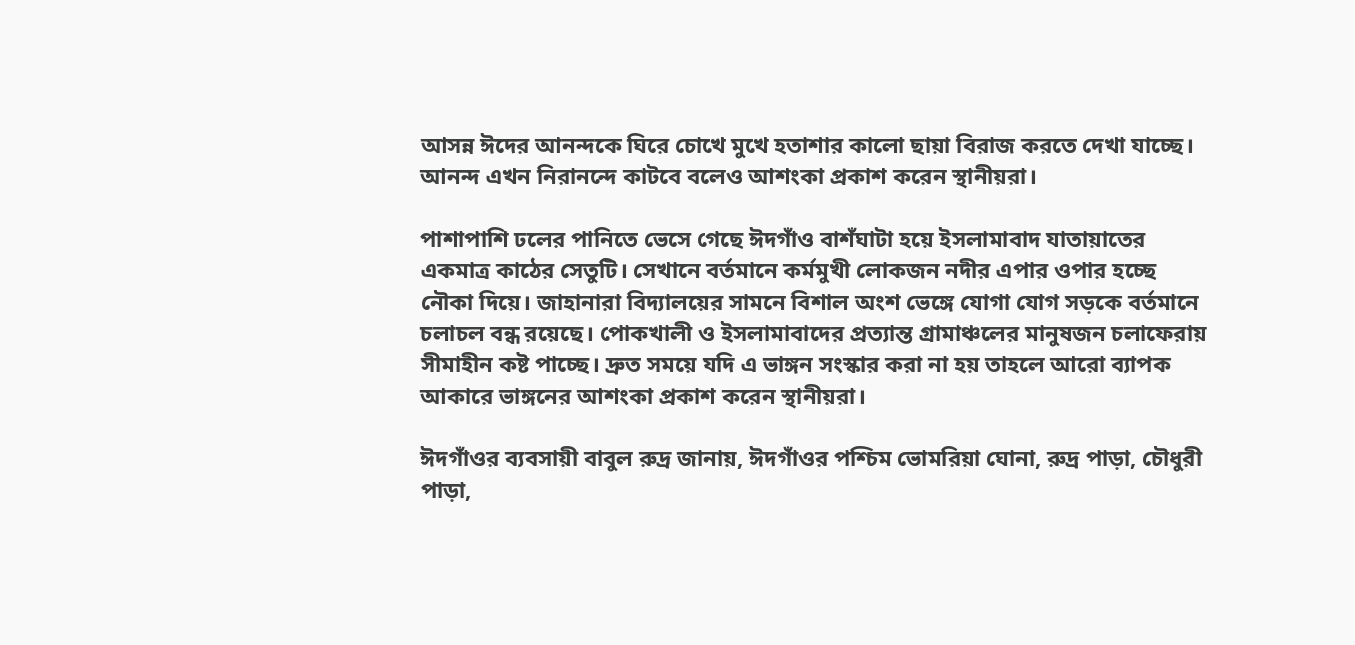আসন্ন ঈদের আনন্দকে ঘিরে চোখে মুখে হতাশার কালো ছায়া বিরাজ করতে দেখা যাচ্ছে। আনন্দ এখন নিরানন্দে কাটবে বলেও আশংকা প্রকাশ করেন স্থানীয়রা।

পাশাপাশি ঢলের পানিতে ভেসে গেছে ঈদগাঁও বাশঁঘাটা হয়ে ইসলামাবাদ যাতায়াতের একমাত্র কাঠের সেতুটি। সেখানে বর্তমানে কর্মমুখী লোকজন নদীর এপার ওপার হচ্ছে নৌকা দিয়ে। জাহানারা বিদ্যালয়ের সামনে বিশাল অংশ ভেঙ্গে যোগা যোগ সড়কে বর্তমানে চলাচল বন্ধ রয়েছে। পোকখালী ও ইসলামাবাদের প্রত্যান্ত গ্রামাঞ্চলের মানুষজন চলাফেরায় সীমাহীন কষ্ট পাচ্ছে। দ্রুত সময়ে যদি এ ভাঙ্গন সংস্কার করা না হয় তাহলে আরো ব্যাপক আকারে ভাঙ্গনের আশংকা প্রকাশ করেন স্থানীয়রা।

ঈদগাঁওর ব্যবসায়ী বাবুল রুদ্র জানায়, ঈদগাঁওর পশ্চিম ভোমরিয়া ঘোনা, রুদ্র পাড়া, চৌধুরী পাড়া,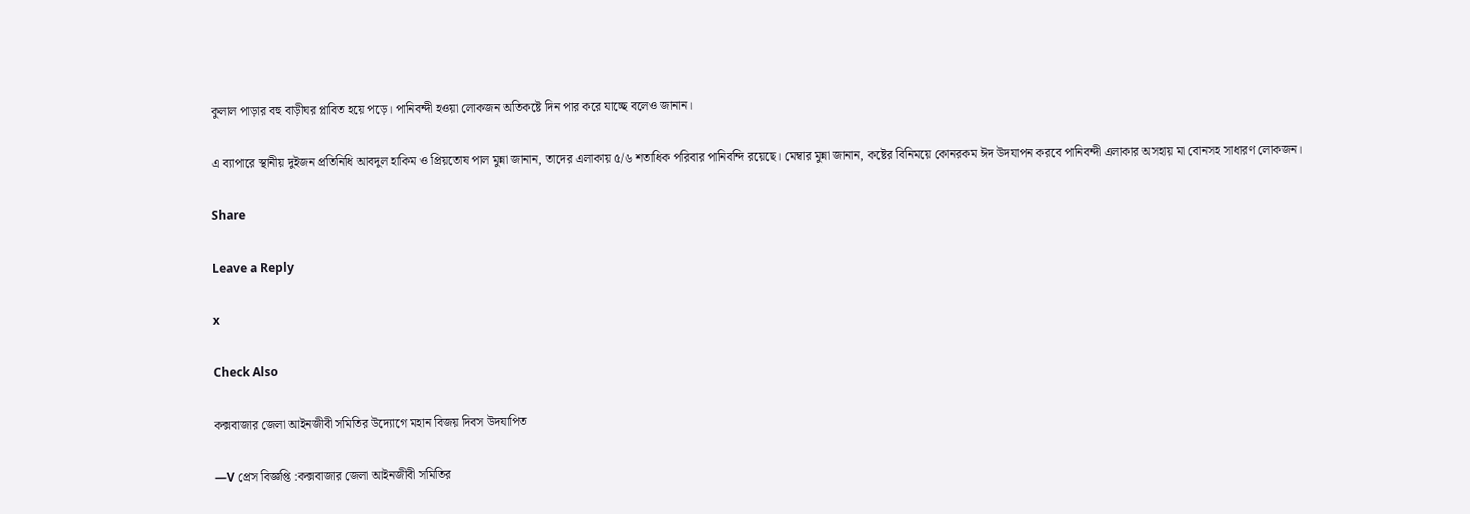কুলাল পাড়ার বহু বাড়ীঘর প্লাবিত হয়ে পড়ে। পানিবন্দী হওয়া লোকজন অতিকষ্টে দিন পার করে যাচ্ছে বলেও জানান।

এ ব্যাপারে স্থানীয় দুইজন প্রতিনিধি আবদুল হাকিম ও প্রিয়তোষ পাল মুন্না জানান, তাদের এলাকায় ৫/৬ শতাধিক পরিবার পানিবন্দি রয়েছে। মেম্বার মুন্না জানান, কষ্টের বিনিময়ে কোনরকম ঈদ উদযাপন করবে পানিবন্দী এলাকার অসহায় মা বোনসহ সাধারণ লোকজন।

Share

Leave a Reply

x

Check Also

কক্সবাজার জেলা আইনজীবী সমিতির উদ্যোগে মহান বিজয় দিবস উদযাপিত

—V প্রেস বিজ্ঞপ্তি :কক্সবাজার জেলা আইনজীবী সমিতির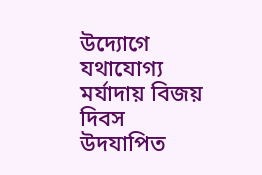উদ্যোগে যথাযোগ্য মর্যাদায় বিজয় দিবস উদযাপিত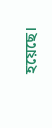হয়েছে।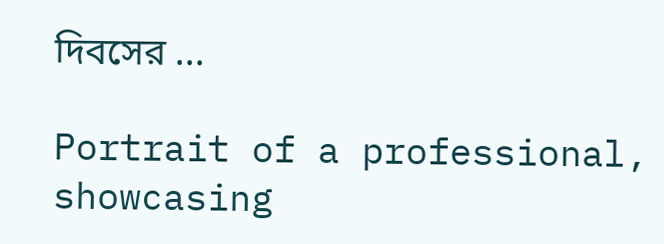দিবসের ...

Portrait of a professional, showcasing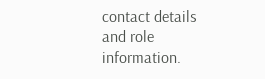contact details and role information.